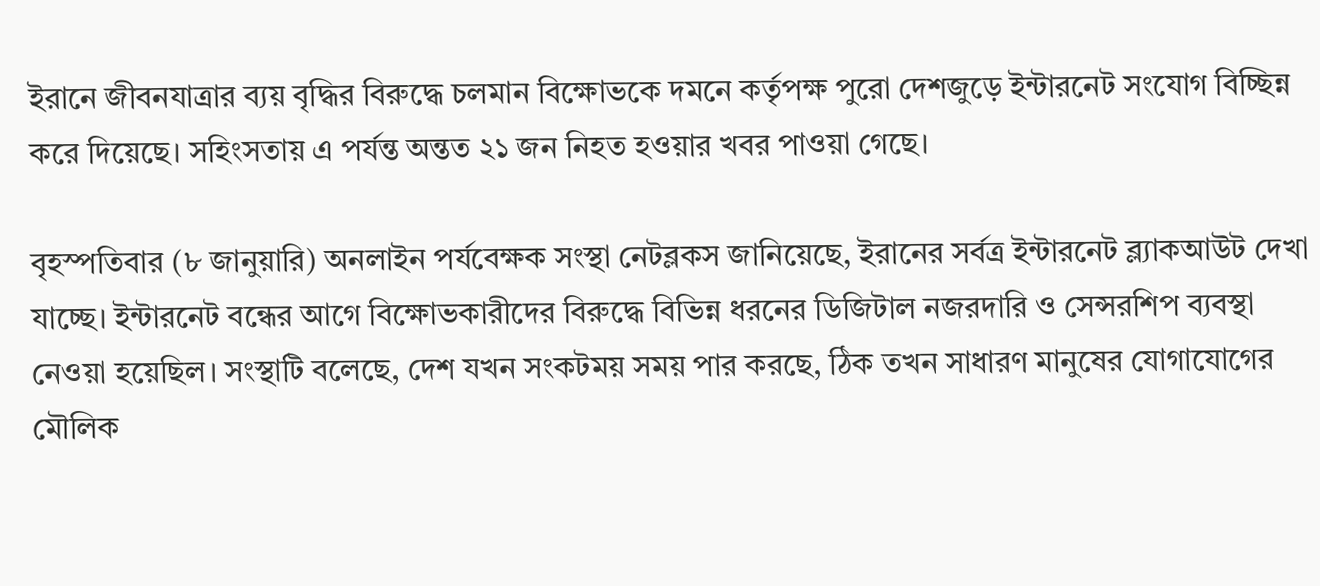ইরানে জীবনযাত্রার ব্যয় বৃদ্ধির বিরুদ্ধে চলমান বিক্ষোভকে দমনে কর্তৃপক্ষ পুরো দেশজুড়ে ইন্টারনেট সংযোগ বিচ্ছিন্ন করে দিয়েছে। সহিংসতায় এ পর্যন্ত অন্তত ২১ জন নিহত হওয়ার খবর পাওয়া গেছে।

বৃহস্পতিবার (৮ জানুয়ারি) অনলাইন পর্যবেক্ষক সংস্থা নেটব্লকস জানিয়েছে, ইরানের সর্বত্র ইন্টারনেট ব্ল্যাকআউট দেখা যাচ্ছে। ইন্টারনেট বন্ধের আগে বিক্ষোভকারীদের বিরুদ্ধে বিভিন্ন ধরনের ডিজিটাল নজরদারি ও সেন্সরশিপ ব্যবস্থা নেওয়া হয়েছিল। সংস্থাটি বলেছে, দেশ যখন সংকটময় সময় পার করছে, ঠিক তখন সাধারণ মানুষের যোগাযোগের মৌলিক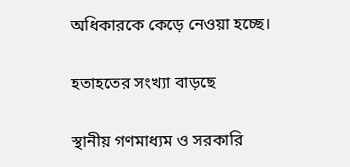অধিকারকে কেড়ে নেওয়া হচ্ছে।

হতাহতের সংখ্যা বাড়ছে

স্থানীয় গণমাধ্যম ও সরকারি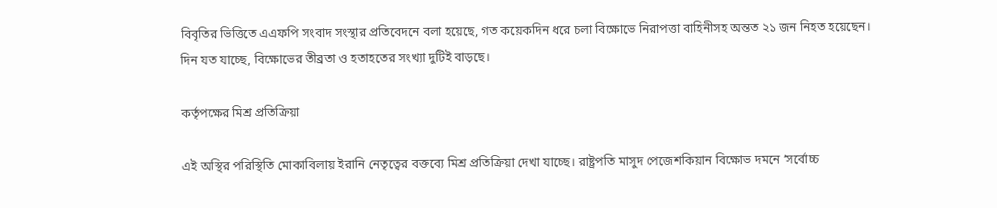বিবৃতির ভিত্তিতে এএফপি সংবাদ সংস্থার প্রতিবেদনে বলা হয়েছে, গত কয়েকদিন ধরে চলা বিক্ষোভে নিরাপত্তা বাহিনীসহ অন্তত ২১ জন নিহত হয়েছেন। দিন যত যাচ্ছে, বিক্ষোভের তীব্রতা ও হতাহতের সংখ্যা দুটিই বাড়ছে।

কর্তৃপক্ষের মিশ্র প্রতিক্রিয়া

এই অস্থির পরিস্থিতি মোকাবিলায় ইরানি নেতৃত্বের বক্তব্যে মিশ্র প্রতিক্রিয়া দেখা যাচ্ছে। রাষ্ট্রপতি মাসুদ পেজেশকিয়ান বিক্ষোভ দমনে ‘সর্বোচ্চ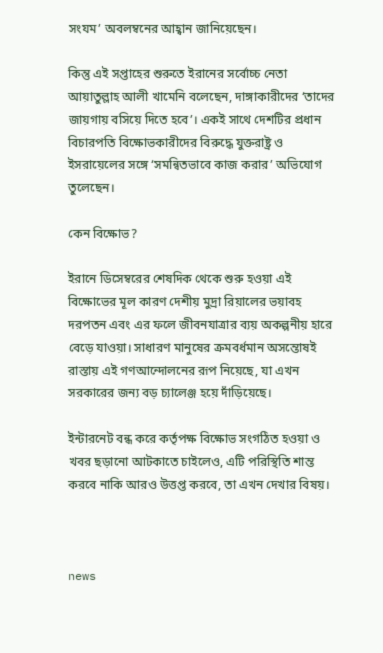সংযম’ অবলম্বনের আহ্বান জানিয়েছেন।

কিন্তু এই সপ্তাহের শুরুতে ইরানের সর্বোচ্চ নেতা আয়াতুল্লাহ আলী খামেনি বলেছেন, দাঙ্গাকারীদের ‘তাদের জায়গায় বসিয়ে দিতে হবে’। একই সাথে দেশটির প্রধান বিচারপতি বিক্ষোভকারীদের বিরুদ্ধে যুক্তরাষ্ট্র ও ইসরায়েলের সঙ্গে ‘সমন্বিতভাবে কাজ করার’ অভিযোগ তুলেছেন।

কেন বিক্ষোভ?

ইরানে ডিসেম্বরের শেষদিক থেকে শুরু হওয়া এই বিক্ষোভের মূল কারণ দেশীয় মুদ্রা রিয়ালের ভয়াবহ দরপতন এবং এর ফলে জীবনযাত্রার ব্যয় অকল্পনীয় হারে বেড়ে যাওয়া। সাধারণ মানুষের ক্রমবর্ধমান অসন্তোষই রাস্তায় এই গণআন্দোলনের রূপ নিয়েছে, যা এখন সরকারের জন্য বড় চ্যালেঞ্জ হয়ে দাঁড়িয়েছে।

ইন্টারনেট বন্ধ করে কর্তৃপক্ষ বিক্ষোভ সংগঠিত হওয়া ও খবর ছড়ানো আটকাতে চাইলেও, এটি পরিস্থিতি শান্ত করবে নাকি আরও উত্তপ্ত করবে, তা এখন দেখার বিষয়।



news